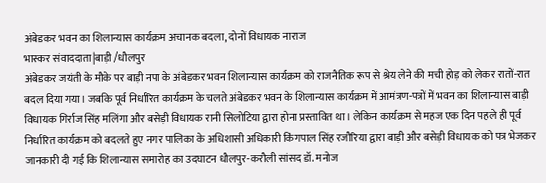अंबेडकर भवन का शिलान्यास कार्यक्रम अचानक बदला, दोनों विधायक नाराज
भास्कर संवाददाता|बाड़ी /धौलपुर
अंबेडकर जयंती के मौके पर बाड़ी नपा के अंबेडकर भवन शिलान्यास कार्यक्रम को राजनैतिक रूप से श्रेय लेने की मची होड़ को लेकर रातों-रात बदल दिया गया। जबकि पूर्व निर्धारित कार्यक्रम के चलते अंबेडकर भवन के शिलान्यास कार्यक्रम में आमंत्रण-पत्रों में भवन का शिलान्यास बाड़ी विधायक गिर्राज सिंह मलिंगा और बसेड़ी विधायक रानी सिलोटिया द्वारा होना प्रस्तावित था। लेकिन कार्यक्रम से महज एक दिन पहले ही पूर्व निर्धारित कार्यक्रम को बदलते हुए नगर पालिका के अधिशासी अधिकारी किंगपाल सिंह रजौरिया द्वारा बाड़ी और बसेड़ी विधायक को पत्र भेजकर जानकारी दी गई कि शिलान्यास समारोह का उदघाटन धौलपुर-करौली सांसद डॉ. मनोज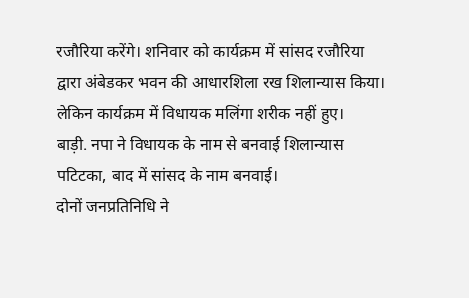रजौरिया करेंगे। शनिवार को कार्यक्रम में सांसद रजौरिया द्वारा अंबेडकर भवन की आधारशिला रख शिलान्यास किया। लेकिन कार्यक्रम में विधायक मलिंगा शरीक नहीं हुए।
बाड़ी. नपा ने विधायक के नाम से बनवाई शिलान्यास पटिटका, बाद में सांसद के नाम बनवाई।
दोनों जनप्रतिनिधि ने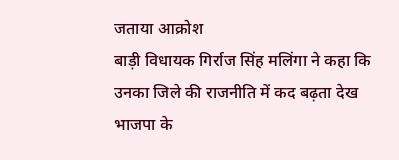जताया आक्रोश
बाड़ी विधायक गिर्राज सिंह मलिंगा ने कहा कि उनका जिले की राजनीति में कद बढ़ता देख भाजपा के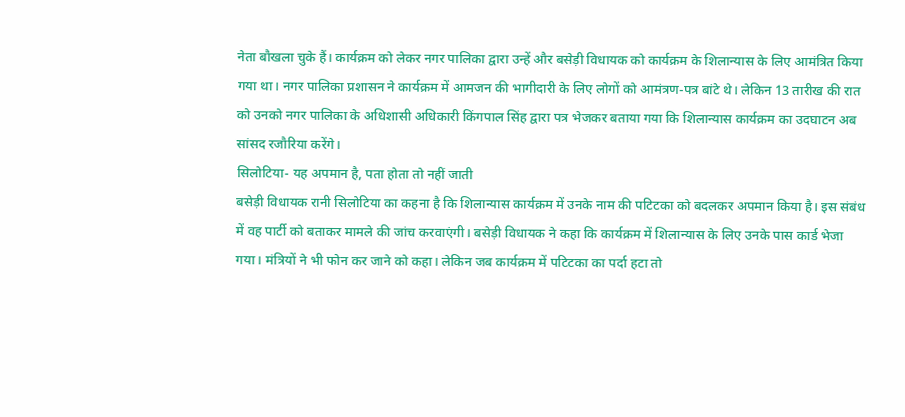नेता बौखला चुके हैं। कार्यक्रम को लेकर नगर पालिका द्वारा उन्हें और बसेड़ी विधायक को कार्यक्रम के शिलान्यास के लिए आमंत्रित किया गया था। नगर पालिका प्रशासन ने कार्यक्रम में आमजन की भागीदारी के लिए लोगों को आमंत्रण-पत्र बांटे थे। लेकिन 13 तारीख की रात को उनको नगर पालिका के अधिशासी अधिकारी किंगपाल सिंह द्वारा पत्र भेजकर बताया गया कि शिलान्यास कार्यक्रम का उदघाटन अब सांसद रजौरिया करेंगे।
सिलोटिया- यह अपमान है, पता होता तो नहीं जाती
बसेड़ी विधायक रानी सिलोटिया का कहना है कि शिलान्यास कार्यक्रम में उनके नाम की पटिटका को बदलकर अपमान किया है। इस संबंध में वह पार्टी को बताकर मामले की जांच करवाएंगी। बसेड़ी विधायक ने कहा कि कार्यक्रम में शिलान्यास के लिए उनके पास कार्ड भेजा गया। मंत्रियों ने भी फोन कर जाने को कहा। लेकिन जब कार्यक्रम में पटिटका का पर्दा हटा तो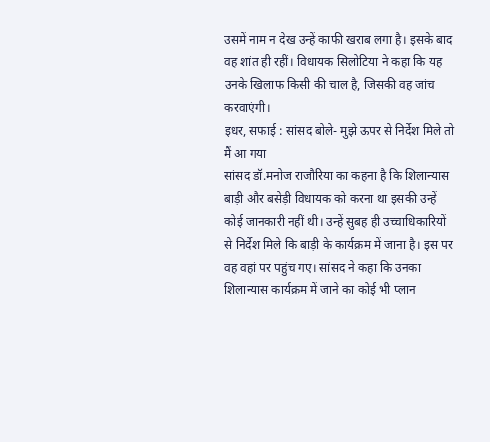उसमें नाम न देख उन्हें काफी खराब लगा है। इसके बाद वह शांत ही रहीं। विधायक सिलोटिया ने कहा कि यह उनके खिलाफ किसी की चाल है, जिसकी वह जांच करवाएंगी।
इधर, सफाई : सांसद बोले- मुझे ऊपर से निर्देश मिले तो मैं आ गया
सांसद डॉ.मनोज राजौरिया का कहना है कि शिलान्यास बाड़ी और बसेड़ी विधायक को करना था इसकी उन्हें कोई जानकारी नहीं थी। उन्हें सुबह ही उच्चाधिकारियों से निर्देश मिले कि बाड़ी के कार्यक्रम में जाना है। इस पर वह वहां पर पहुंच गए। सांसद ने कहा कि उनका शिलान्यास कार्यक्रम में जाने का कोई भी प्लान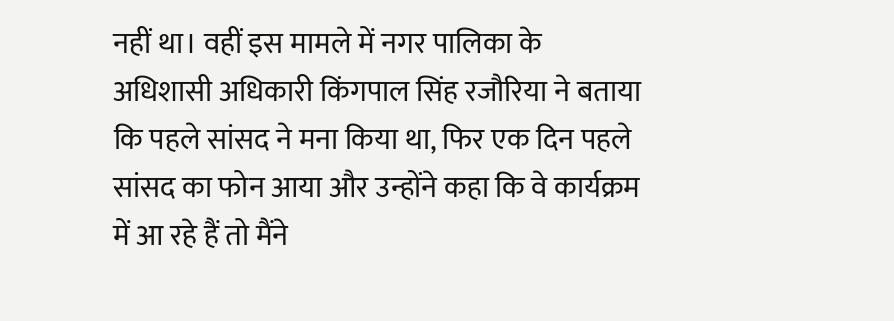नहीं था। वहीं इस मामले में नगर पालिका के अधिशासी अधिकारी किंगपाल सिंह रजौरिया ने बताया कि पहले सांसद ने मना किया था, फिर एक दिन पहले सांसद का फोन आया और उन्होंने कहा कि वे कार्यक्रम में आ रहे हैं तो मैंने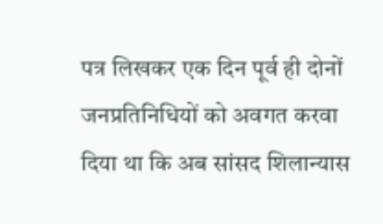पत्र लिखकर एक दिन पूर्व ही दोनों जनप्रतिनिधियों को अवगत करवा दिया था कि अब सांसद शिलान्यास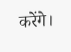करेंगे।